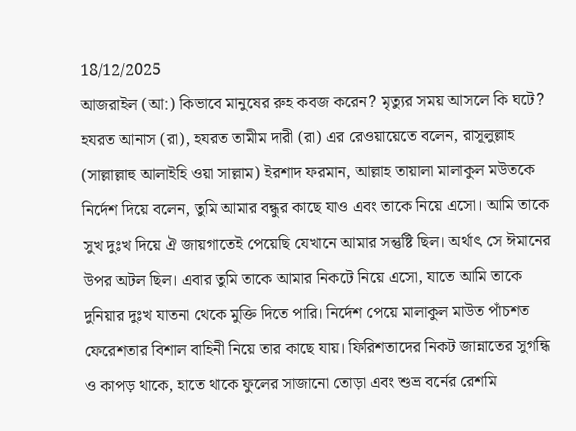18/12/2025
আজরাইল (আ:) কিভাবে মানুষের রুহ কবজ করেন? মৃত্যুর সময় আসলে কি ঘটে?
হযরত আনাস (রা), হযরত তামীম দারী (রা) এর রেওয়ায়েতে বলেন, রাসূলুল্লাহ (সাল্লাল্লাহু আলাইহি ওয়া সাল্লাম) ইরশাদ ফরমান, আল্লাহ তায়ালা মালাকুল মউতকে নির্দেশ দিয়ে বলেন, তুমি আমার বন্ধুর কাছে যাও এবং তাকে নিয়ে এসো। আমি তাকে সুখ দুঃখ দিয়ে ঐ জায়গাতেই পেয়েছি যেখানে আমার সন্তুষ্টি ছিল। অর্থাৎ সে ঈমানের উপর অটল ছিল। এবার তুমি তাকে আমার নিকটে নিয়ে এসো, যাতে আমি তাকে দুনিয়ার দুঃখ যাতনা থেকে মুক্তি দিতে পারি। নির্দেশ পেয়ে মালাকুল মাউত পাঁচশত ফেরেশতার বিশাল বাহিনী নিয়ে তার কাছে যায়। ফিরিশতাদের নিকট জান্নাতের সুগন্ধি ও কাপড় থাকে, হাতে থাকে ফুলের সাজানো তোড়া এবং শুভ্র বর্নের রেশমি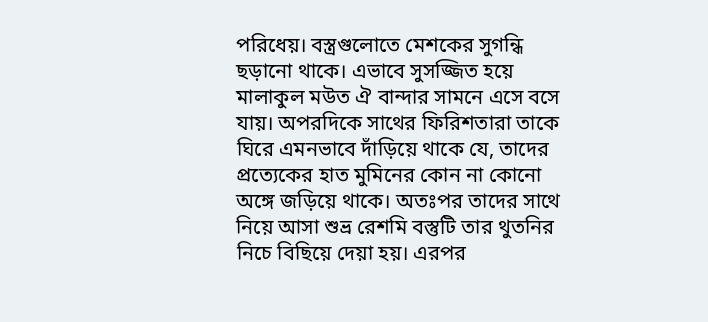পরিধেয়। বস্ত্রগুলোতে মেশকের সুগন্ধি ছড়ানো থাকে। এভাবে সুসজ্জিত হয়ে মালাকুল মউত ঐ বান্দার সামনে এসে বসে যায়। অপরদিকে সাথের ফিরিশতারা তাকে ঘিরে এমনভাবে দাঁড়িয়ে থাকে যে, তাদের প্রত্যেকের হাত মুমিনের কোন না কোনো অঙ্গে জড়িয়ে থাকে। অতঃপর তাদের সাথে নিয়ে আসা শুভ্র রেশমি বস্তুটি তার থুতনির নিচে বিছিয়ে দেয়া হয়। এরপর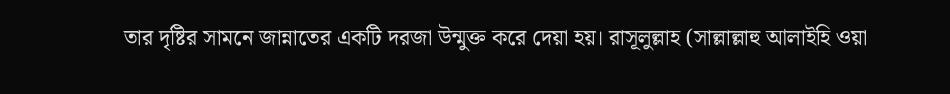তার দৃষ্টির সামনে জান্নাতের একটি দরজা উন্মুক্ত করে দেয়া হয়। রাসূলুল্লাহ (সাল্লাল্লাহু আলাইহি ওয়া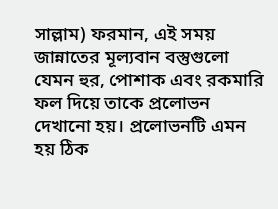সাল্লাম) ফরমান, এই সময় জান্নাতের মূল্যবান বস্তুগুলো যেমন হুর, পোশাক এবং রকমারি ফল দিয়ে তাকে প্রলোভন দেখানো হয়। প্রলোভনটি এমন হয় ঠিক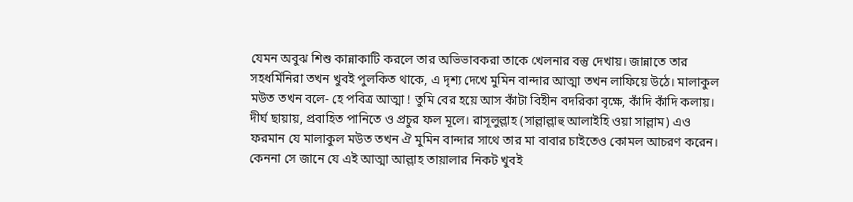যেমন অবুঝ শিশু কান্নাকাটি করলে তার অভিভাবকরা তাকে খেলনার বস্তু দেখায়। জান্নাতে তার সহধর্মিনিরা তখন খুবই পুলকিত থাকে, এ দৃশ্য দেখে মুমিন বান্দার আত্মা তখন লাফিয়ে উঠে। মালাকুল মউত তখন বলে- হে পবিত্র আত্মা ! তুমি বের হয়ে আস কাঁটা বিহীন বদরিকা বৃক্ষে, কাঁদি কাঁদি কলায়। দীর্ঘ ছায়ায়, প্রবাহিত পানিতে ও প্রচুর ফল মূলে। রাসূলুল্লাহ (সাল্লাল্লাহু আলাইহি ওয়া সাল্লাম) এও ফরমান যে মালাকুল মউত তখন ঐ মুমিন বান্দার সাথে তার মা বাবার চাইতেও কোমল আচরণ করেন। কেননা সে জানে যে এই আত্মা আল্লাহ তায়ালার নিকট খুবই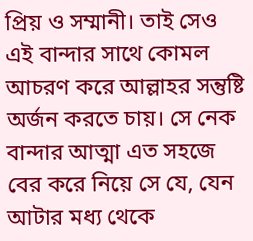প্রিয় ও সম্মানী। তাই সেও এই বান্দার সাথে কোমল আচরণ করে আল্লাহর সন্তুষ্টি অর্জন করতে চায়। সে নেক বান্দার আত্মা এত সহজে বের করে নিয়ে সে যে, যেন আটার মধ্য থেকে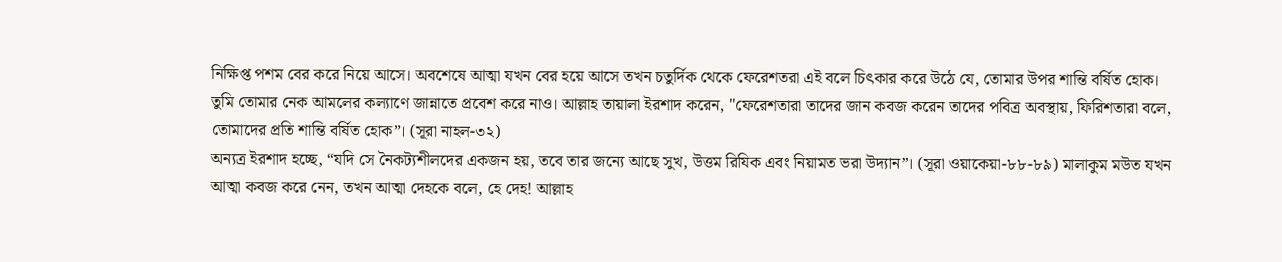নিক্ষিপ্ত পশম বের করে নিয়ে আসে। অবশেষে আত্মা যখন বের হয়ে আসে তখন চতুর্দিক থেকে ফেরেশতরা এই বলে চিৎকার করে উঠে যে, তোমার উপর শান্তি বর্ষিত হোক। তুমি তোমার নেক আমলের কল্যাণে জান্নাতে প্রবেশ করে নাও। আল্লাহ তায়ালা ইরশাদ করেন, "ফেরেশতারা তাদের জান কবজ করেন তাদের পবিত্র অবস্থায়, ফিরিশতারা বলে, তোমাদের প্রতি শান্তি বর্ষিত হোক”। (সূরা নাহল-৩২)
অন্যত্র ইরশাদ হচ্ছে, “যদি সে নৈকট্যশীলদের একজন হয়, তবে তার জন্যে আছে সুখ, উত্তম রিযিক এবং নিয়ামত ভরা উদ্যান”। (সূরা ওয়াকেয়া-৮৮-৮৯) মালাকুম মউত যখন আত্মা কবজ করে নেন, তখন আত্মা দেহকে বলে, হে দেহ! আল্লাহ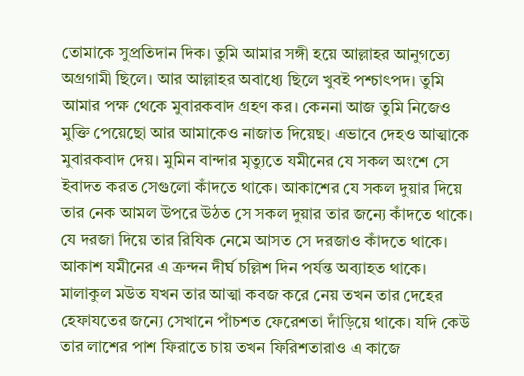তোমাকে সুপ্রতিদান দিক। তুমি আমার সঙ্গী হয়ে আল্লাহর আনুগত্যে অগ্রগামী ছিলে। আর আল্লাহর অবাধ্যে ছিলে খুবই পশ্চাৎপদ। তুমি আমার পক্ষ থেকে মুবারকবাদ গ্রহণ কর। কেননা আজ তুমি নিজেও মুক্তি পেয়েছো আর আমাকেও নাজাত দিয়েছ। এভাবে দেহও আত্মাকে মুবারকবাদ দেয়। মুমিন বান্দার মৃত্যুতে যমীনের যে সকল অংশে সে ইবাদত করত সেগুলো কাঁদতে থাকে। আকাশের যে সকল দুয়ার দিয়ে তার নেক আমল উপরে উঠত সে সকল দুয়ার তার জন্যে কাঁদতে থাকে। যে দরজা দিয়ে তার রিযিক নেমে আসত সে দরজাও কাঁদতে থাকে। আকাশ যমীনের এ ক্রন্দন দীর্ঘ চল্লিশ দিন পর্যন্ত অব্যাহত থাকে।
মালাকুল মউত যখন তার আত্মা কবজ করে নেয় তখন তার দেহের হেফাযতের জন্যে সেখানে পাঁচশত ফেরেশতা দাঁড়িয়ে থাকে। যদি কেউ তার লাশের পাশ ফিরাতে চায় তখন ফিরিশতারাও এ কাজে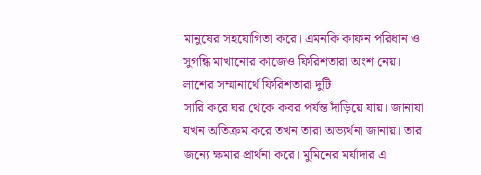মানুষের সহযোগিতা করে। এমনকি কাফন পরিধান ও সুগন্ধি মাখানোর কাজেও ফিরিশতারা অংশ নেয়। লাশের সম্মানার্থে ফিরিশতারা দুটি
সারি করে ঘর থেকে কবর পর্যন্ত দাঁড়িয়ে যায়। জানাযা যখন অতিক্রম করে তখন তারা অভ্যর্থনা জানায়। তার জন্যে ক্ষমার প্রার্থনা করে। মুমিনের মর্যাদার এ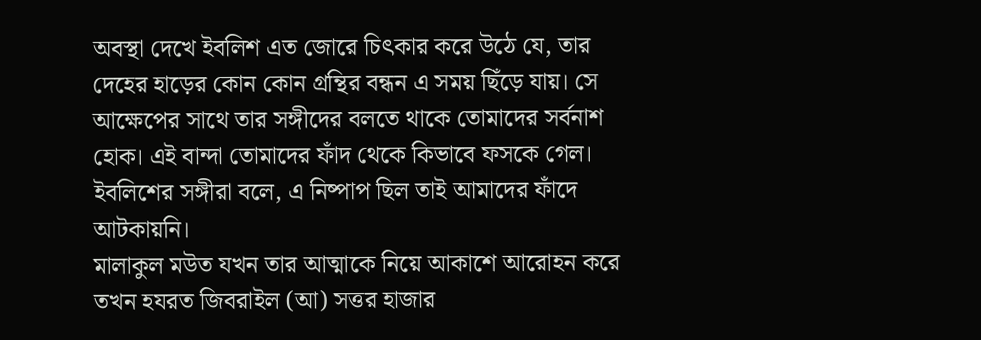অবস্থা দেখে ইবলিশ এত জোরে চিৎকার করে উঠে যে, তার দেহের হাড়ের কোন কোন গ্রন্থির বন্ধন এ সময় ছিঁড়ে যায়। সে আক্ষেপের সাথে তার সঙ্গীদের বলতে থাকে তোমাদের সর্বনাশ হোক। এই বান্দা তোমাদের ফাঁদ থেকে কিভাবে ফসকে গেল। ইবলিশের সঙ্গীরা বলে, এ নিষ্পাপ ছিল তাই আমাদের ফাঁদে আটকায়নি।
মালাকুল মউত যখন তার আত্মাকে নিয়ে আকাশে আরোহন করে তখন হযরত জিবরাইল (আ) সত্তর হাজার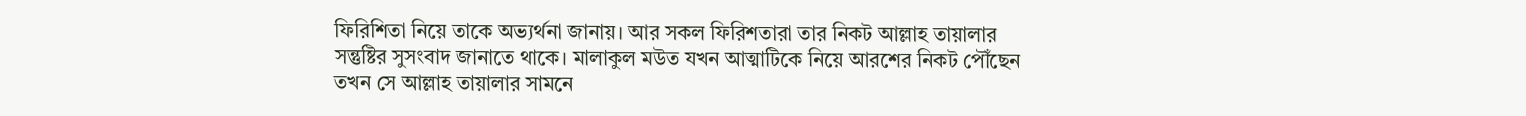ফিরিশিতা নিয়ে তাকে অভ্যর্থনা জানায়। আর সকল ফিরিশতারা তার নিকট আল্লাহ তায়ালার সন্তুষ্টির সুসংবাদ জানাতে থাকে। মালাকুল মউত যখন আত্মাটিকে নিয়ে আরশের নিকট পৌঁছেন তখন সে আল্লাহ তায়ালার সামনে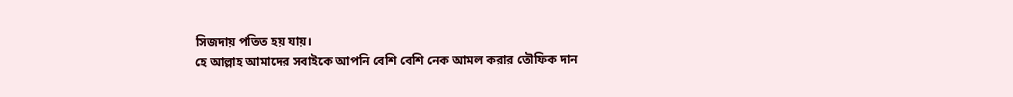সিজদায় পতিত হয় যায়।
হে আল্লাহ আমাদের সবাইকে আপনি বেশি বেশি নেক আমল করার তৌফিক দান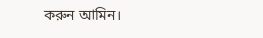করুন আমিন।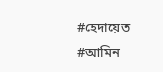#হেদায়েত #আমিন